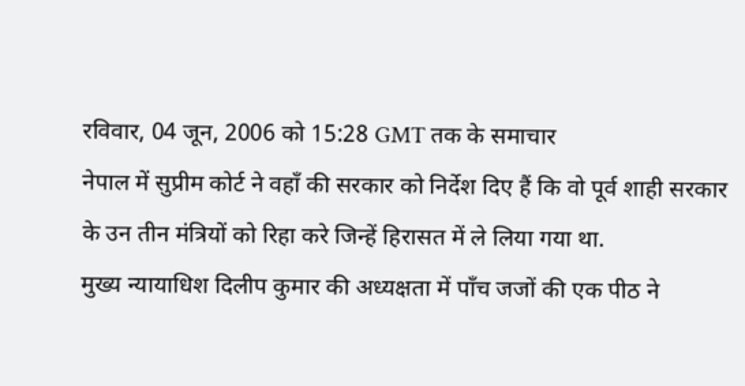रविवार, 04 जून, 2006 को 15:28 GMT तक के समाचार
नेपाल में सुप्रीम कोर्ट ने वहाँ की सरकार को निर्देश दिए हैं कि वो पूर्व शाही सरकार के उन तीन मंत्रियों को रिहा करे जिन्हें हिरासत में ले लिया गया था.
मुख्य न्यायाधिश दिलीप कुमार की अध्यक्षता में पाँच जजों की एक पीठ ने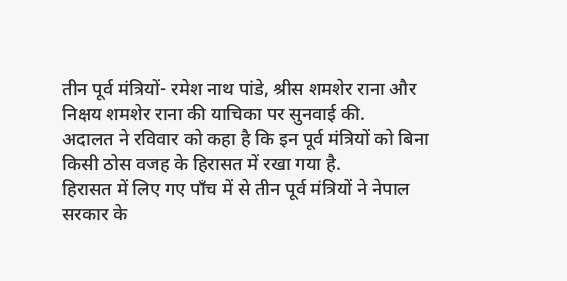तीन पूर्व मंत्रियों- रमेश नाथ पांडे, श्रीस शमशेर राना और निक्षय शमशेर राना की याचिका पर सुनवाई की.
अदालत ने रविवार को कहा है कि इन पूर्व मंत्रियों को बिना किसी ठोस वजह के हिरासत में रखा गया है.
हिरासत में लिए गए पाँच में से तीन पूर्व मंत्रियों ने नेपाल सरकार के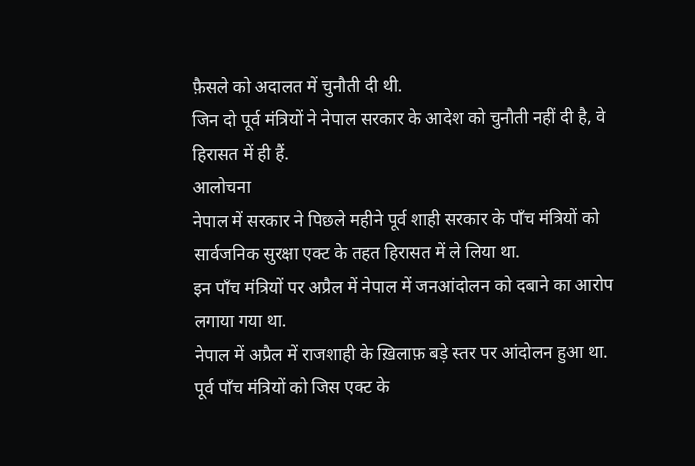फ़ैसले को अदालत में चुनौती दी थी.
जिन दो पूर्व मंत्रियों ने नेपाल सरकार के आदेश को चुनौती नहीं दी है, वे हिरासत में ही हैं.
आलोचना
नेपाल में सरकार ने पिछले महीने पूर्व शाही सरकार के पाँच मंत्रियों को सार्वजनिक सुरक्षा एक्ट के तहत हिरासत में ले लिया था.
इन पाँच मंत्रियों पर अप्रैल में नेपाल में जनआंदोलन को दबाने का आरोप लगाया गया था.
नेपाल में अप्रैल में राजशाही के ख़िलाफ़ बड़े स्तर पर आंदोलन हुआ था.
पूर्व पाँच मंत्रियों को जिस एक्ट के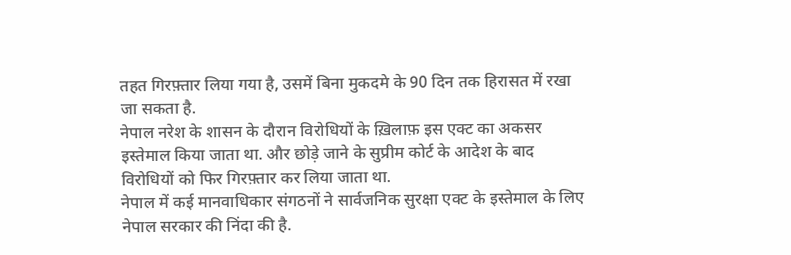तहत गिरफ़्तार लिया गया है, उसमें बिना मुकदमे के 90 दिन तक हिरासत में रखा जा सकता है.
नेपाल नरेश के शासन के दौरान विरोधियों के ख़िलाफ़ इस एक्ट का अकसर इस्तेमाल किया जाता था. और छोड़े जाने के सुप्रीम कोर्ट के आदेश के बाद विरोधियों को फिर गिरफ़्तार कर लिया जाता था.
नेपाल में कई मानवाधिकार संगठनों ने सार्वजनिक सुरक्षा एक्ट के इस्तेमाल के लिए नेपाल सरकार की निंदा की है.